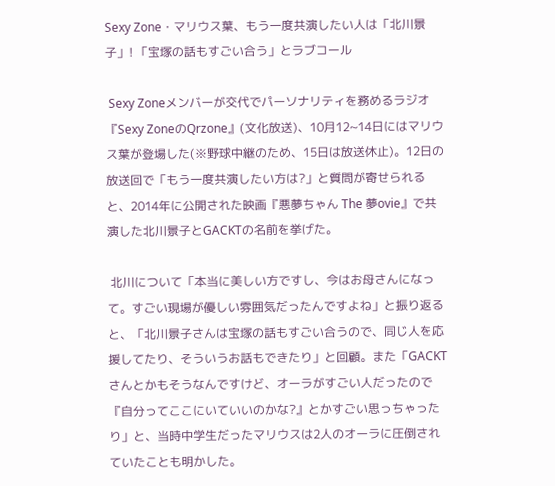Sexy Zone・マリウス葉、もう一度共演したい人は「北川景子」! 「宝塚の話もすごい合う」とラブコール

 Sexy Zoneメンバーが交代でパーソナリティを務めるラジオ『Sexy ZoneのQrzone』(文化放送)、10月12~14日にはマリウス葉が登場した(※野球中継のため、15日は放送休止)。12日の放送回で「もう一度共演したい方は?」と質問が寄せられると、2014年に公開された映画『悪夢ちゃん The 夢ovie』で共演した北川景子とGACKTの名前を挙げた。

 北川について「本当に美しい方ですし、今はお母さんになって。すごい現場が優しい雰囲気だったんですよね」と振り返ると、「北川景子さんは宝塚の話もすごい合うので、同じ人を応援してたり、そういうお話もできたり」と回顧。また「GACKTさんとかもそうなんですけど、オーラがすごい人だったので『自分ってここにいていいのかな?』とかすごい思っちゃったり」と、当時中学生だったマリウスは2人のオーラに圧倒されていたことも明かした。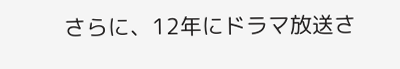さらに、12年にドラマ放送さ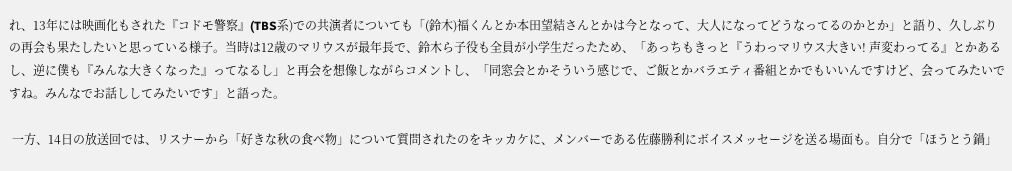れ、13年には映画化もされた『コドモ警察』(TBS系)での共演者についても「(鈴木)福くんとか本田望結さんとかは今となって、大人になってどうなってるのかとか」と語り、久しぶりの再会も果たしたいと思っている様子。当時は12歳のマリウスが最年長で、鈴木ら子役も全員が小学生だったため、「あっちもきっと『うわっマリウス大きい! 声変わってる』とかあるし、逆に僕も『みんな大きくなった』ってなるし」と再会を想像しながらコメントし、「同窓会とかそういう感じで、ご飯とかバラエティ番組とかでもいいんですけど、会ってみたいですね。みんなでお話ししてみたいです」と語った。

 一方、14日の放送回では、リスナーから「好きな秋の食べ物」について質問されたのをキッカケに、メンバーである佐藤勝利にボイスメッセージを送る場面も。自分で「ほうとう鍋」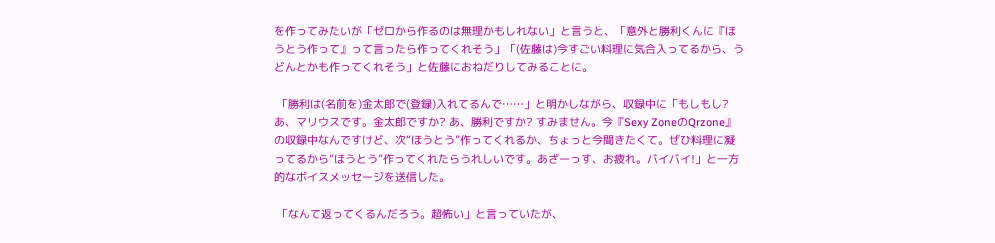を作ってみたいが「ゼロから作るのは無理かもしれない」と言うと、「意外と勝利くんに『ほうとう作って』って言ったら作ってくれそう」「(佐藤は)今すごい料理に気合入ってるから、うどんとかも作ってくれそう」と佐藤におねだりしてみることに。

 「勝利は(名前を)金太郎で(登録)入れてるんで……」と明かしながら、収録中に「もしもし? あ、マリウスです。金太郎ですか? あ、勝利ですか? すみません。今『Sexy ZoneのQrzone』の収録中なんですけど、次“ほうとう”作ってくれるか、ちょっと今聞きたくて。ぜひ料理に凝ってるから“ほうとう”作ってくれたらうれしいです。あざーっす、お疲れ。バイバイ!」と一方的なボイスメッセージを送信した。

 「なんて返ってくるんだろう。超怖い」と言っていたが、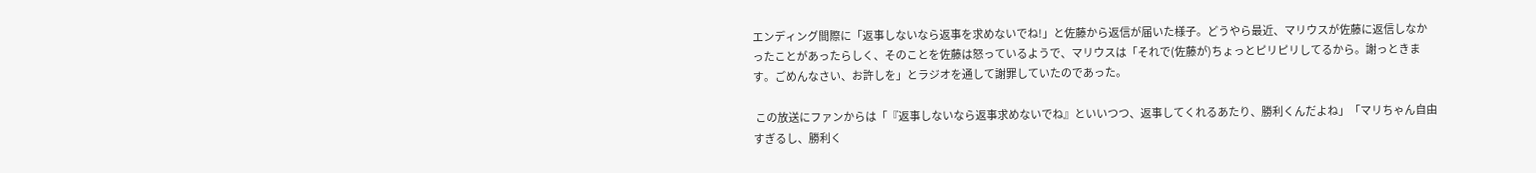エンディング間際に「返事しないなら返事を求めないでね!」と佐藤から返信が届いた様子。どうやら最近、マリウスが佐藤に返信しなかったことがあったらしく、そのことを佐藤は怒っているようで、マリウスは「それで(佐藤が)ちょっとピリピリしてるから。謝っときます。ごめんなさい、お許しを」とラジオを通して謝罪していたのであった。

 この放送にファンからは「『返事しないなら返事求めないでね』といいつつ、返事してくれるあたり、勝利くんだよね」「マリちゃん自由すぎるし、勝利く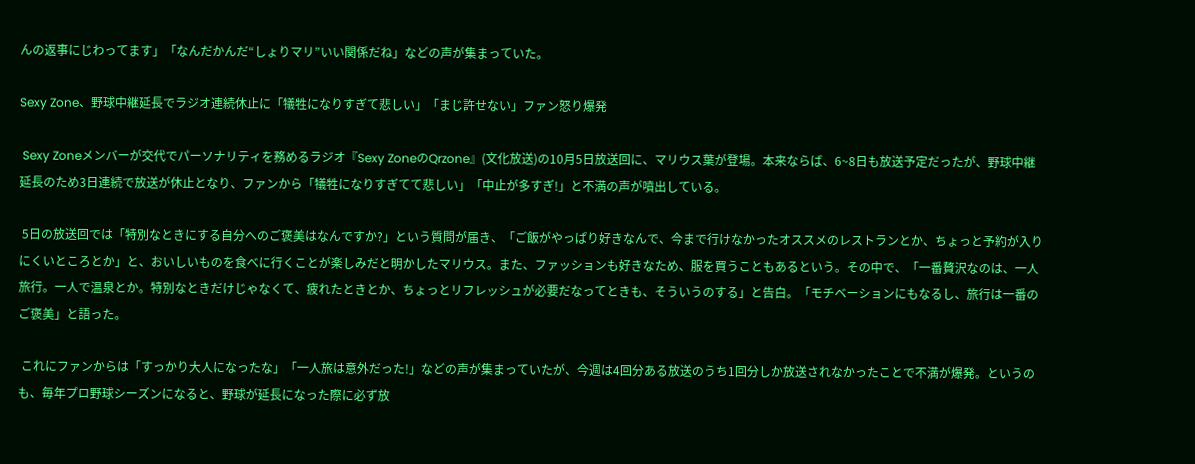んの返事にじわってます」「なんだかんだ“しょりマリ”いい関係だね」などの声が集まっていた。

Sexy Zone、野球中継延長でラジオ連続休止に「犠牲になりすぎて悲しい」「まじ許せない」ファン怒り爆発

 Sexy Zoneメンバーが交代でパーソナリティを務めるラジオ『Sexy ZoneのQrzone』(文化放送)の10月5日放送回に、マリウス葉が登場。本来ならば、6~8日も放送予定だったが、野球中継延長のため3日連続で放送が休止となり、ファンから「犠牲になりすぎてて悲しい」「中止が多すぎ!」と不満の声が噴出している。

 5日の放送回では「特別なときにする自分へのご褒美はなんですか?」という質問が届き、「ご飯がやっぱり好きなんで、今まで行けなかったオススメのレストランとか、ちょっと予約が入りにくいところとか」と、おいしいものを食べに行くことが楽しみだと明かしたマリウス。また、ファッションも好きなため、服を買うこともあるという。その中で、「一番贅沢なのは、一人旅行。一人で温泉とか。特別なときだけじゃなくて、疲れたときとか、ちょっとリフレッシュが必要だなってときも、そういうのする」と告白。「モチベーションにもなるし、旅行は一番のご褒美」と語った。

 これにファンからは「すっかり大人になったな」「一人旅は意外だった!」などの声が集まっていたが、今週は4回分ある放送のうち1回分しか放送されなかったことで不満が爆発。というのも、毎年プロ野球シーズンになると、野球が延長になった際に必ず放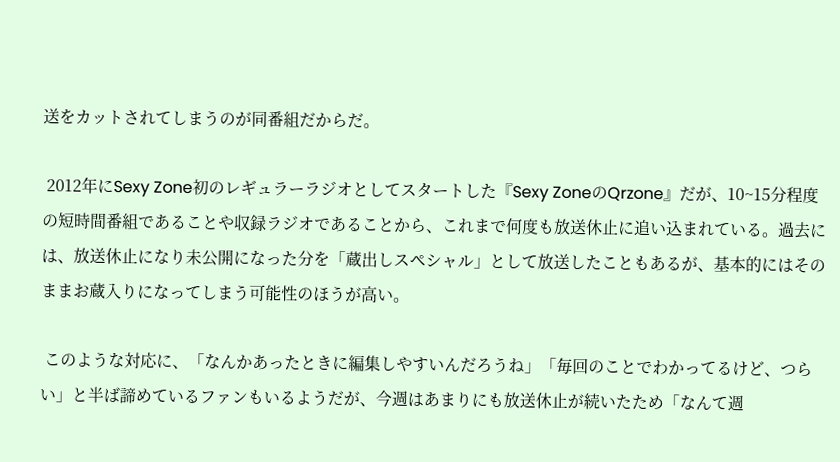送をカットされてしまうのが同番組だからだ。

 2012年にSexy Zone初のレギュラーラジオとしてスタートした『Sexy ZoneのQrzone』だが、10~15分程度の短時間番組であることや収録ラジオであることから、これまで何度も放送休止に追い込まれている。過去には、放送休止になり未公開になった分を「蔵出しスペシャル」として放送したこともあるが、基本的にはそのままお蔵入りになってしまう可能性のほうが高い。

 このような対応に、「なんかあったときに編集しやすいんだろうね」「毎回のことでわかってるけど、つらい」と半ば諦めているファンもいるようだが、今週はあまりにも放送休止が続いたため「なんて週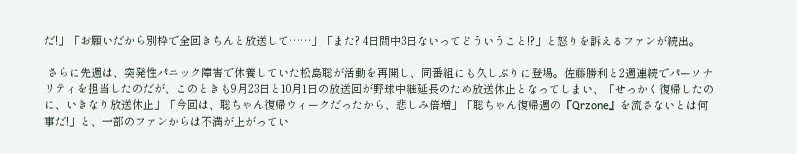だ!」「お願いだから別枠で全回きちんと放送して……」「また? 4日間中3日ないってどういうこと!?」と怒りを訴えるファンが続出。

 さらに先週は、突発性パニック障害で休養していた松島聡が活動を再開し、同番組にも久しぶりに登場。佐藤勝利と2週連続でパーソナリティを担当したのだが、このときも9月23日と10月1日の放送回が野球中継延長のため放送休止となってしまい、「せっかく復帰したのに、いきなり放送休止」「今回は、聡ちゃん復帰ウィークだったから、悲しみ倍増」「聡ちゃん復帰週の『Qrzone』を流さないとは何事だ!」と、一部のファンからは不満が上がってい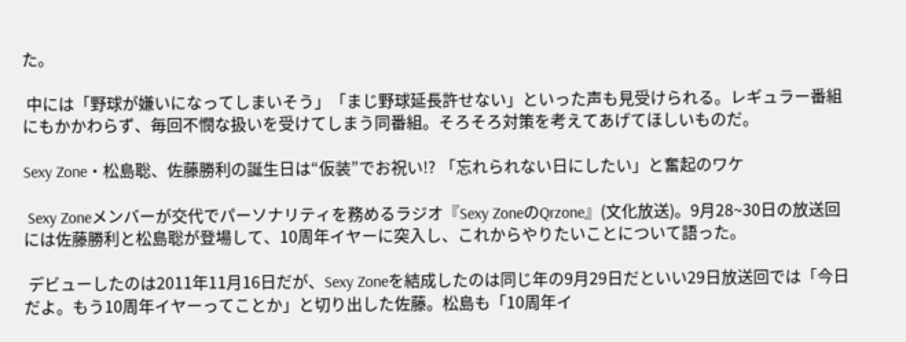た。

 中には「野球が嫌いになってしまいそう」「まじ野球延長許せない」といった声も見受けられる。レギュラー番組にもかかわらず、毎回不憫な扱いを受けてしまう同番組。そろそろ対策を考えてあげてほしいものだ。

Sexy Zone・松島聡、佐藤勝利の誕生日は“仮装”でお祝い!? 「忘れられない日にしたい」と奮起のワケ

 Sexy Zoneメンバーが交代でパーソナリティを務めるラジオ『Sexy ZoneのQrzone』(文化放送)。9月28~30日の放送回には佐藤勝利と松島聡が登場して、10周年イヤーに突入し、これからやりたいことについて語った。

 デビューしたのは2011年11月16日だが、Sexy Zoneを結成したのは同じ年の9月29日だといい29日放送回では「今日だよ。もう10周年イヤーってことか」と切り出した佐藤。松島も「10周年イ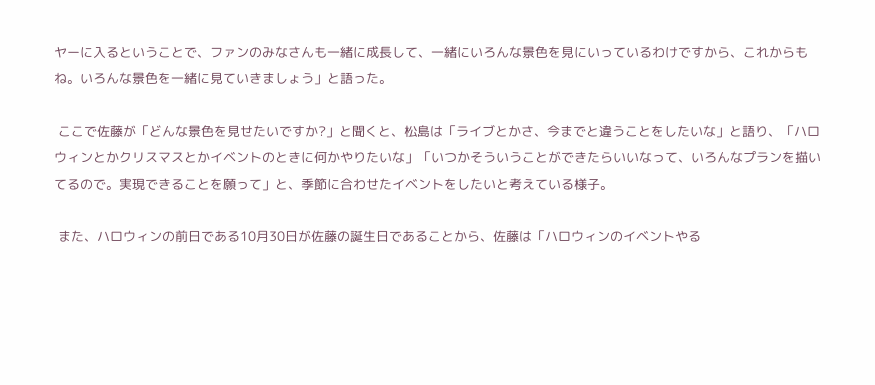ヤーに入るということで、ファンのみなさんも一緒に成長して、一緒にいろんな景色を見にいっているわけですから、これからもね。いろんな景色を一緒に見ていきましょう」と語った。

 ここで佐藤が「どんな景色を見せたいですか?」と聞くと、松島は「ライブとかさ、今までと違うことをしたいな」と語り、「ハロウィンとかクリスマスとかイベントのときに何かやりたいな」「いつかそういうことができたらいいなって、いろんなプランを描いてるので。実現できることを願って」と、季節に合わせたイベントをしたいと考えている様子。

 また、ハロウィンの前日である10月30日が佐藤の誕生日であることから、佐藤は「ハロウィンのイベントやる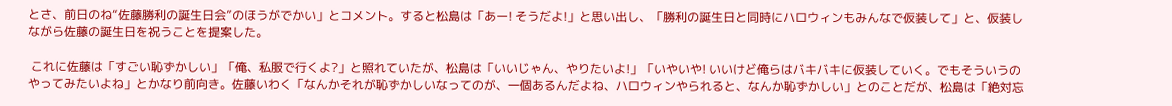とさ、前日のね“佐藤勝利の誕生日会”のほうがでかい」とコメント。すると松島は「あー! そうだよ!」と思い出し、「勝利の誕生日と同時にハロウィンもみんなで仮装して」と、仮装しながら佐藤の誕生日を祝うことを提案した。

 これに佐藤は「すごい恥ずかしい」「俺、私服で行くよ?」と照れていたが、松島は「いいじゃん、やりたいよ!」「いやいや! いいけど俺らはバキバキに仮装していく。でもそういうのやってみたいよね」とかなり前向き。佐藤いわく「なんかそれが恥ずかしいなってのが、一個あるんだよね、ハロウィンやられると、なんか恥ずかしい」とのことだが、松島は「絶対忘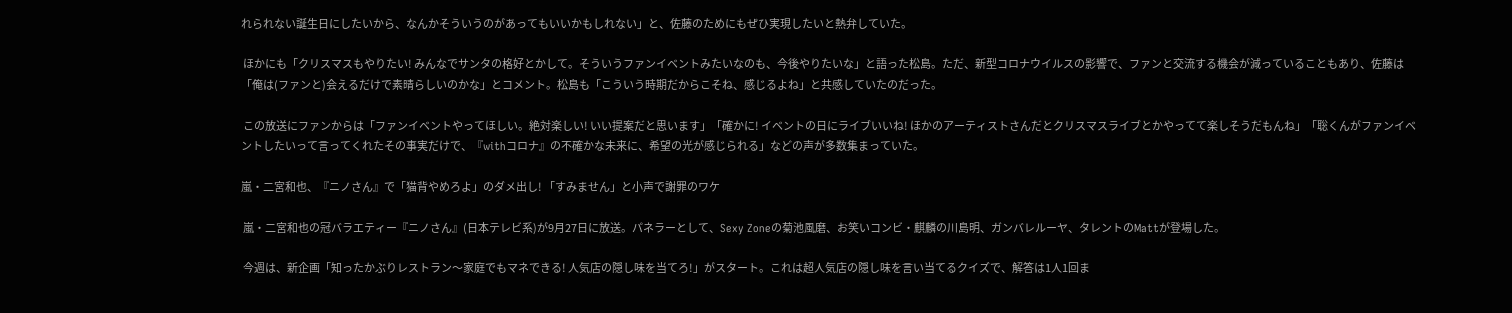れられない誕生日にしたいから、なんかそういうのがあってもいいかもしれない」と、佐藤のためにもぜひ実現したいと熱弁していた。

 ほかにも「クリスマスもやりたい! みんなでサンタの格好とかして。そういうファンイベントみたいなのも、今後やりたいな」と語った松島。ただ、新型コロナウイルスの影響で、ファンと交流する機会が減っていることもあり、佐藤は「俺は(ファンと)会えるだけで素晴らしいのかな」とコメント。松島も「こういう時期だからこそね、感じるよね」と共感していたのだった。

 この放送にファンからは「ファンイベントやってほしい。絶対楽しい! いい提案だと思います」「確かに! イベントの日にライブいいね! ほかのアーティストさんだとクリスマスライブとかやってて楽しそうだもんね」「聡くんがファンイベントしたいって言ってくれたその事実だけで、『withコロナ』の不確かな未来に、希望の光が感じられる」などの声が多数集まっていた。

嵐・二宮和也、『ニノさん』で「猫背やめろよ」のダメ出し! 「すみません」と小声で謝罪のワケ

 嵐・二宮和也の冠バラエティー『ニノさん』(日本テレビ系)が9月27日に放送。パネラーとして、Sexy Zoneの菊池風磨、お笑いコンビ・麒麟の川島明、ガンバレルーヤ、タレントのMattが登場した。

 今週は、新企画「知ったかぶりレストラン〜家庭でもマネできる! 人気店の隠し味を当てろ!」がスタート。これは超人気店の隠し味を言い当てるクイズで、解答は1人1回ま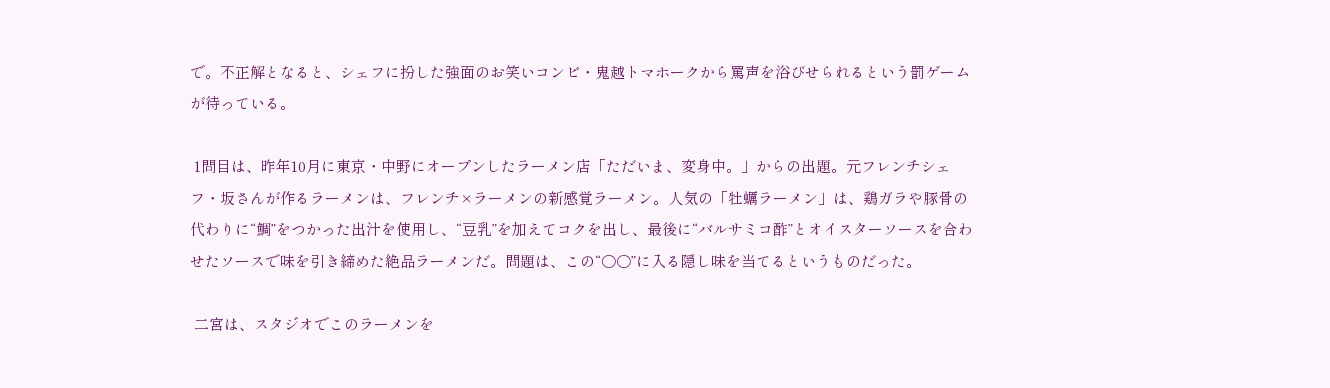で。不正解となると、シェフに扮した強面のお笑いコンビ・鬼越トマホークから罵声を浴びせられるという罰ゲームが待っている。

 1問目は、昨年10月に東京・中野にオープンしたラーメン店「ただいま、変身中。」からの出題。元フレンチシェフ・坂さんが作るラーメンは、フレンチ×ラーメンの新感覚ラーメン。人気の「牡蠣ラーメン」は、鶏ガラや豚骨の代わりに“鯛”をつかった出汁を使用し、“豆乳”を加えてコクを出し、最後に“バルサミコ酢”とオイスターソースを合わせたソースで味を引き締めた絶品ラーメンだ。問題は、この“○○”に入る隠し味を当てるというものだった。

 二宮は、スタジオでこのラーメンを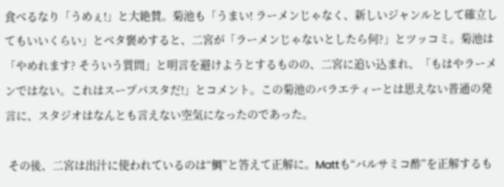食べるなり「うめぇ!」と大絶賛。菊池も「うまい! ラーメンじゃなく、新しいジャンルとして確立してもいいくらい」とベタ褒めすると、二宮が「ラーメンじゃないとしたら何?」とツッコミ。菊池は「やめれます? そういう質問」と明言を避けようとするものの、二宮に追い込まれ、「もはやラーメンではない。これはスープパスタだ!」とコメント。この菊池のバラエティーとは思えない普通の発言に、スタジオはなんとも言えない空気になったのであった。

 その後、二宮は出汁に使われているのは“鯛”と答えて正解に。Mattも“バルサミコ酢”を正解するも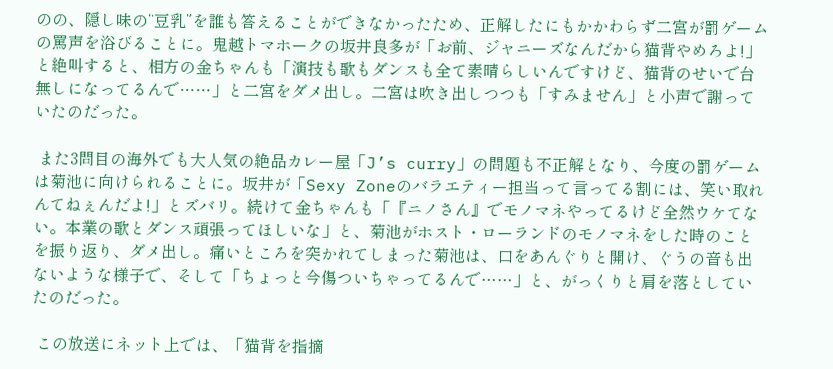のの、隠し味の“豆乳”を誰も答えることができなかったため、正解したにもかかわらず二宮が罰ゲームの罵声を浴びることに。鬼越トマホークの坂井良多が「お前、ジャニーズなんだから猫背やめろよ!」と絶叫すると、相方の金ちゃんも「演技も歌もダンスも全て素晴らしいんですけど、猫背のせいで台無しになってるんで……」と二宮をダメ出し。二宮は吹き出しつつも「すみません」と小声で謝っていたのだった。

 また3問目の海外でも大人気の絶品カレー屋「J’s curry」の問題も不正解となり、今度の罰ゲームは菊池に向けられることに。坂井が「Sexy Zoneのバラエティー担当って言ってる割には、笑い取れんてねぇんだよ!」とズバリ。続けて金ちゃんも「『ニノさん』でモノマネやってるけど全然ウケてない。本業の歌とダンス頑張ってほしいな」と、菊池がホスト・ローランドのモノマネをした時のことを振り返り、ダメ出し。痛いところを突かれてしまった菊池は、口をあんぐりと開け、ぐうの音も出ないような様子で、そして「ちょっと今傷ついちゃってるんで……」と、がっくりと肩を落としていたのだった。

 この放送にネット上では、「猫背を指摘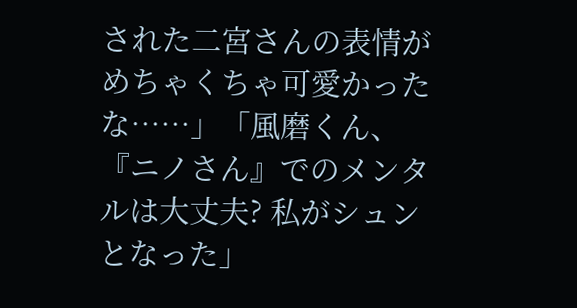された二宮さんの表情がめちゃくちゃ可愛かったな……」「風磨くん、『ニノさん』でのメンタルは大丈夫? 私がシュンとなった」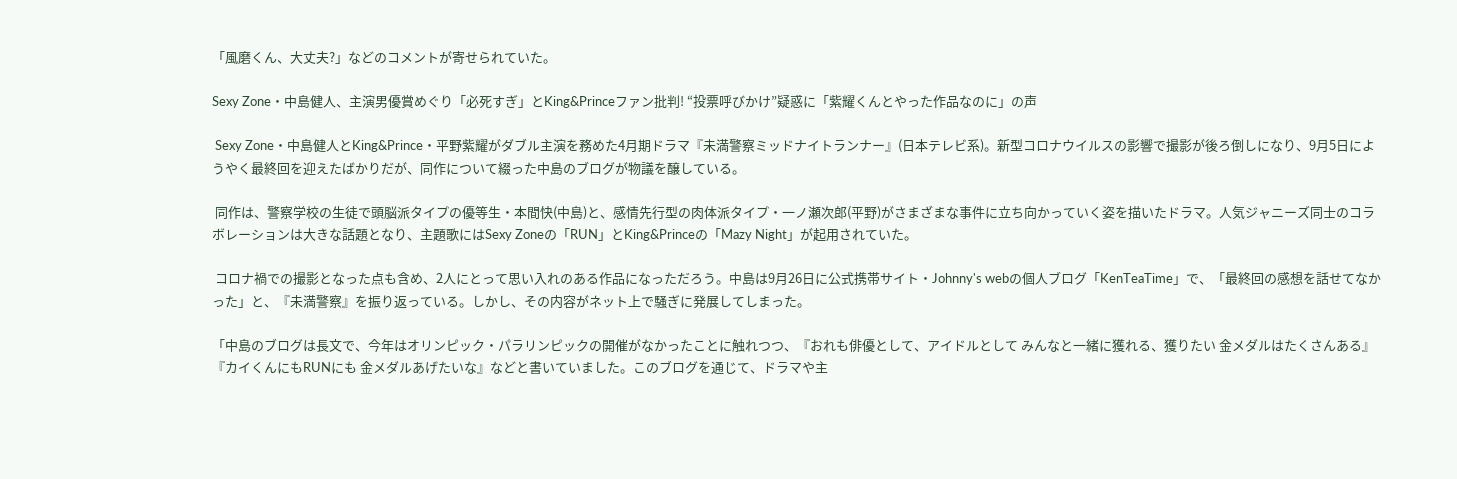「風磨くん、大丈夫?」などのコメントが寄せられていた。

Sexy Zone・中島健人、主演男優賞めぐり「必死すぎ」とKing&Princeファン批判! “投票呼びかけ”疑惑に「紫耀くんとやった作品なのに」の声

 Sexy Zone・中島健人とKing&Prince・平野紫耀がダブル主演を務めた4月期ドラマ『未満警察ミッドナイトランナー』(日本テレビ系)。新型コロナウイルスの影響で撮影が後ろ倒しになり、9月5日にようやく最終回を迎えたばかりだが、同作について綴った中島のブログが物議を醸している。

 同作は、警察学校の生徒で頭脳派タイプの優等生・本間快(中島)と、感情先行型の肉体派タイプ・一ノ瀬次郎(平野)がさまざまな事件に立ち向かっていく姿を描いたドラマ。人気ジャニーズ同士のコラボレーションは大きな話題となり、主題歌にはSexy Zoneの「RUN」とKing&Princeの「Mazy Night」が起用されていた。

 コロナ禍での撮影となった点も含め、2人にとって思い入れのある作品になっただろう。中島は9月26日に公式携帯サイト・Johnny's webの個人ブログ「KenTeaTime」で、「最終回の感想を話せてなかった」と、『未満警察』を振り返っている。しかし、その内容がネット上で騒ぎに発展してしまった。

「中島のブログは長文で、今年はオリンピック・パラリンピックの開催がなかったことに触れつつ、『おれも俳優として、アイドルとして みんなと一緒に獲れる、獲りたい 金メダルはたくさんある』『カイくんにもRUNにも 金メダルあげたいな』などと書いていました。このブログを通じて、ドラマや主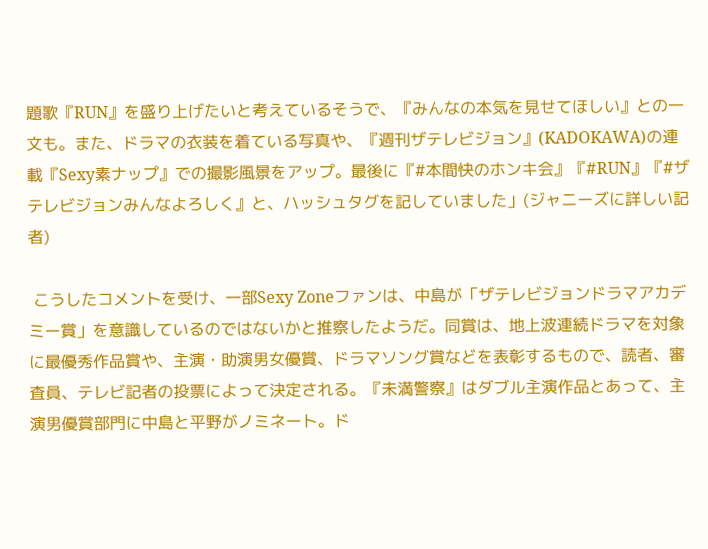題歌『RUN』を盛り上げたいと考えているそうで、『みんなの本気を見せてほしい』との一文も。また、ドラマの衣装を着ている写真や、『週刊ザテレビジョン』(KADOKAWA)の連載『Sexy素ナップ』での撮影風景をアップ。最後に『#本間快のホンキ会』『#RUN』『#ザテレビジョンみんなよろしく』と、ハッシュタグを記していました」(ジャニーズに詳しい記者)

 こうしたコメントを受け、一部Sexy Zoneファンは、中島が「ザテレビジョンドラマアカデミー賞」を意識しているのではないかと推察したようだ。同賞は、地上波連続ドラマを対象に最優秀作品賞や、主演・助演男女優賞、ドラマソング賞などを表彰するもので、読者、審査員、テレビ記者の投票によって決定される。『未満警察』はダブル主演作品とあって、主演男優賞部門に中島と平野がノミネート。ド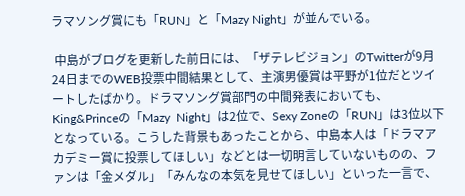ラマソング賞にも「RUN」と「Mazy Night」が並んでいる。

 中島がブログを更新した前日には、「ザテレビジョン」のTwitterが9月24日までのWEB投票中間結果として、主演男優賞は平野が1位だとツイートしたばかり。ドラマソング賞部門の中間発表においても、King&Princeの「Mazy  Night」は2位で、Sexy Zoneの「RUN」は3位以下となっている。こうした背景もあったことから、中島本人は「ドラマアカデミー賞に投票してほしい」などとは一切明言していないものの、ファンは「金メダル」「みんなの本気を見せてほしい」といった一言で、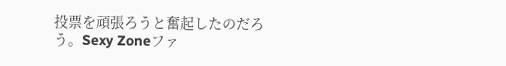投票を頑張ろうと奮起したのだろう。Sexy Zoneファ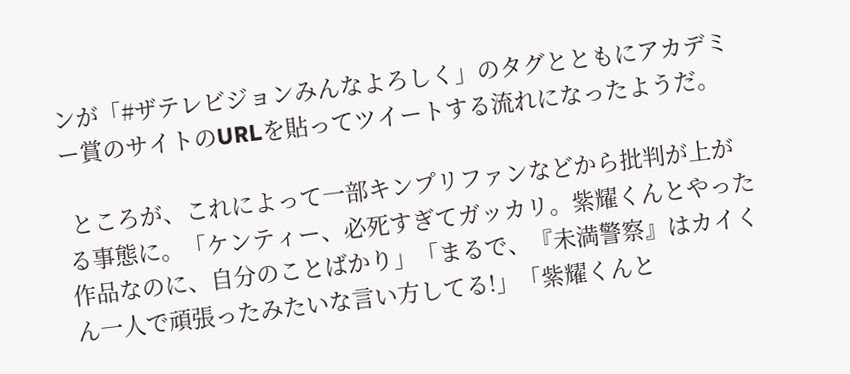ンが「#ザテレビジョンみんなよろしく」のタグとともにアカデミー賞のサイトのURLを貼ってツイートする流れになったようだ。

 ところが、これによって一部キンプリファンなどから批判が上がる事態に。「ケンティー、必死すぎてガッカリ。紫耀くんとやった作品なのに、自分のことばかり」「まるで、『未満警察』はカイくん一人で頑張ったみたいな言い方してる!」「紫耀くんと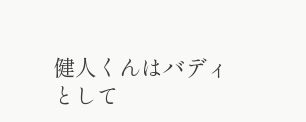健人くんはバディとして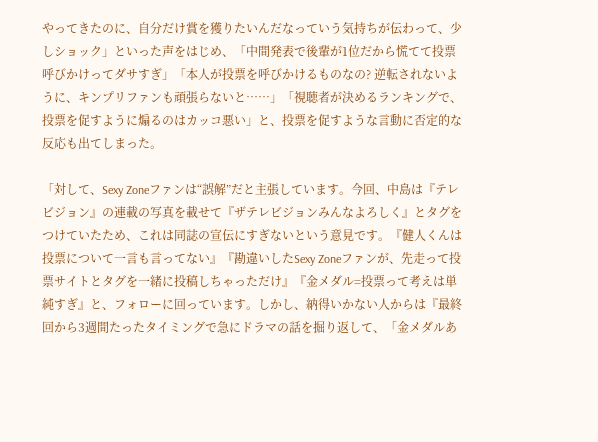やってきたのに、自分だけ賞を獲りたいんだなっていう気持ちが伝わって、少しショック」といった声をはじめ、「中間発表で後輩が1位だから慌てて投票呼びかけってダサすぎ」「本人が投票を呼びかけるものなの? 逆転されないように、キンプリファンも頑張らないと……」「視聴者が決めるランキングで、投票を促すように煽るのはカッコ悪い」と、投票を促すような言動に否定的な反応も出てしまった。

「対して、Sexy Zoneファンは“誤解”だと主張しています。今回、中島は『テレビジョン』の連載の写真を載せて『ザテレビジョンみんなよろしく』とタグをつけていたため、これは同誌の宣伝にすぎないという意見です。『健人くんは投票について一言も言ってない』『勘違いしたSexy Zoneファンが、先走って投票サイトとタグを一緒に投稿しちゃっただけ』『金メダル=投票って考えは単純すぎ』と、フォローに回っています。しかし、納得いかない人からは『最終回から3週間たったタイミングで急にドラマの話を掘り返して、「金メダルあ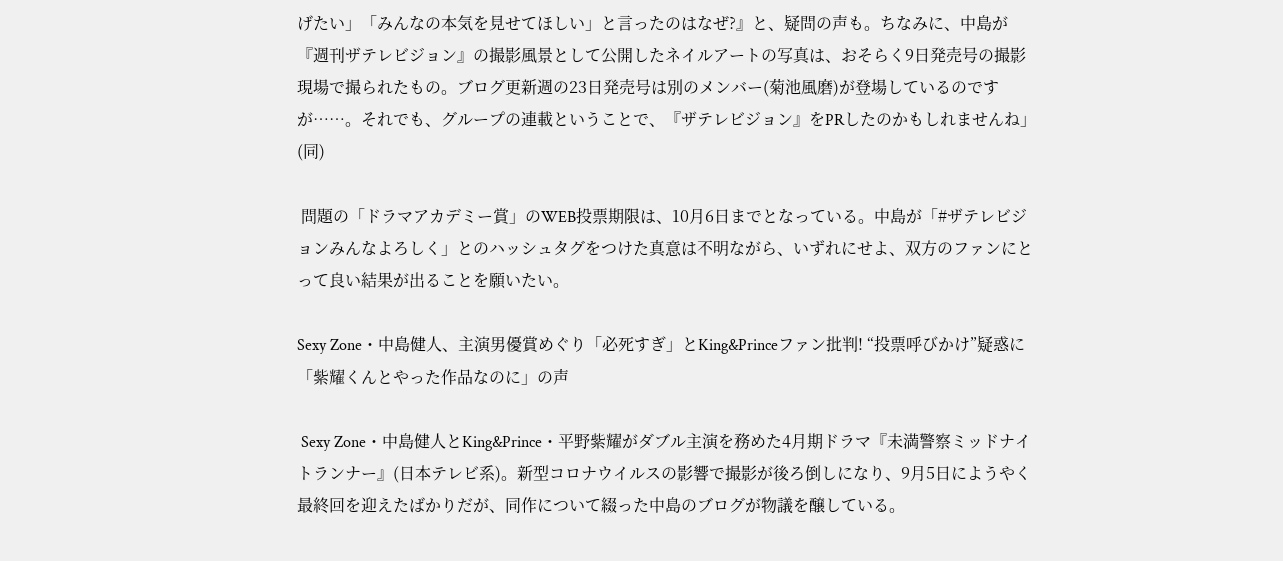げたい」「みんなの本気を見せてほしい」と言ったのはなぜ?』と、疑問の声も。ちなみに、中島が『週刊ザテレビジョン』の撮影風景として公開したネイルアートの写真は、おそらく9日発売号の撮影現場で撮られたもの。ブログ更新週の23日発売号は別のメンバー(菊池風磨)が登場しているのですが……。それでも、グループの連載ということで、『ザテレビジョン』をPRしたのかもしれませんね」(同)

 問題の「ドラマアカデミー賞」のWEB投票期限は、10月6日までとなっている。中島が「#ザテレビジョンみんなよろしく」とのハッシュタグをつけた真意は不明ながら、いずれにせよ、双方のファンにとって良い結果が出ることを願いたい。

Sexy Zone・中島健人、主演男優賞めぐり「必死すぎ」とKing&Princeファン批判! “投票呼びかけ”疑惑に「紫耀くんとやった作品なのに」の声

 Sexy Zone・中島健人とKing&Prince・平野紫耀がダブル主演を務めた4月期ドラマ『未満警察ミッドナイトランナー』(日本テレビ系)。新型コロナウイルスの影響で撮影が後ろ倒しになり、9月5日にようやく最終回を迎えたばかりだが、同作について綴った中島のブログが物議を醸している。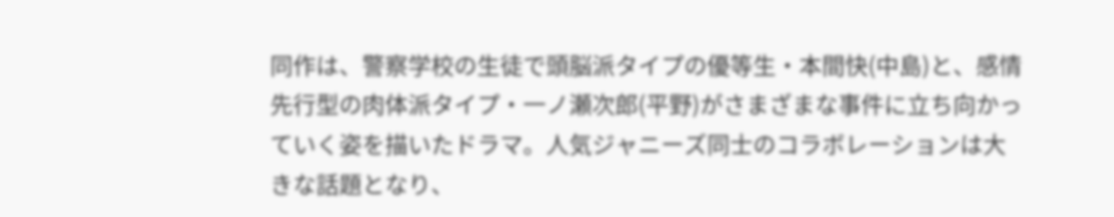同作は、警察学校の生徒で頭脳派タイプの優等生・本間快(中島)と、感情先行型の肉体派タイプ・一ノ瀬次郎(平野)がさまざまな事件に立ち向かっていく姿を描いたドラマ。人気ジャニーズ同士のコラボレーションは大きな話題となり、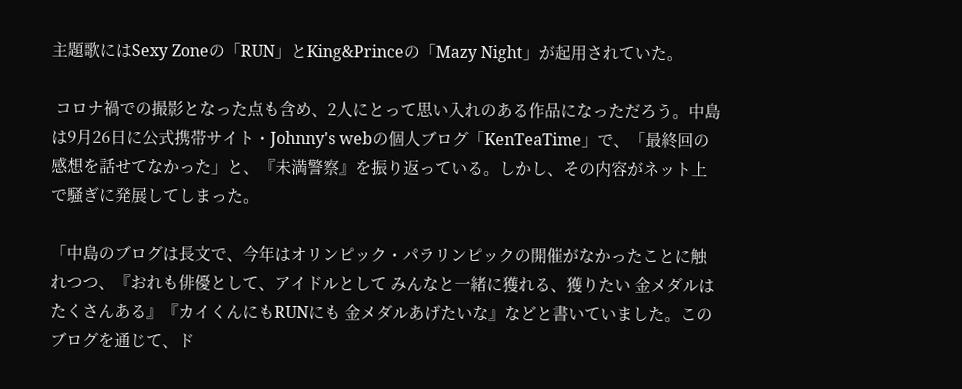主題歌にはSexy Zoneの「RUN」とKing&Princeの「Mazy Night」が起用されていた。

 コロナ禍での撮影となった点も含め、2人にとって思い入れのある作品になっただろう。中島は9月26日に公式携帯サイト・Johnny's webの個人ブログ「KenTeaTime」で、「最終回の感想を話せてなかった」と、『未満警察』を振り返っている。しかし、その内容がネット上で騒ぎに発展してしまった。

「中島のブログは長文で、今年はオリンピック・パラリンピックの開催がなかったことに触れつつ、『おれも俳優として、アイドルとして みんなと一緒に獲れる、獲りたい 金メダルはたくさんある』『カイくんにもRUNにも 金メダルあげたいな』などと書いていました。このブログを通じて、ド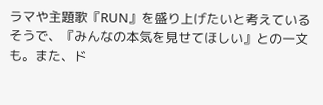ラマや主題歌『RUN』を盛り上げたいと考えているそうで、『みんなの本気を見せてほしい』との一文も。また、ド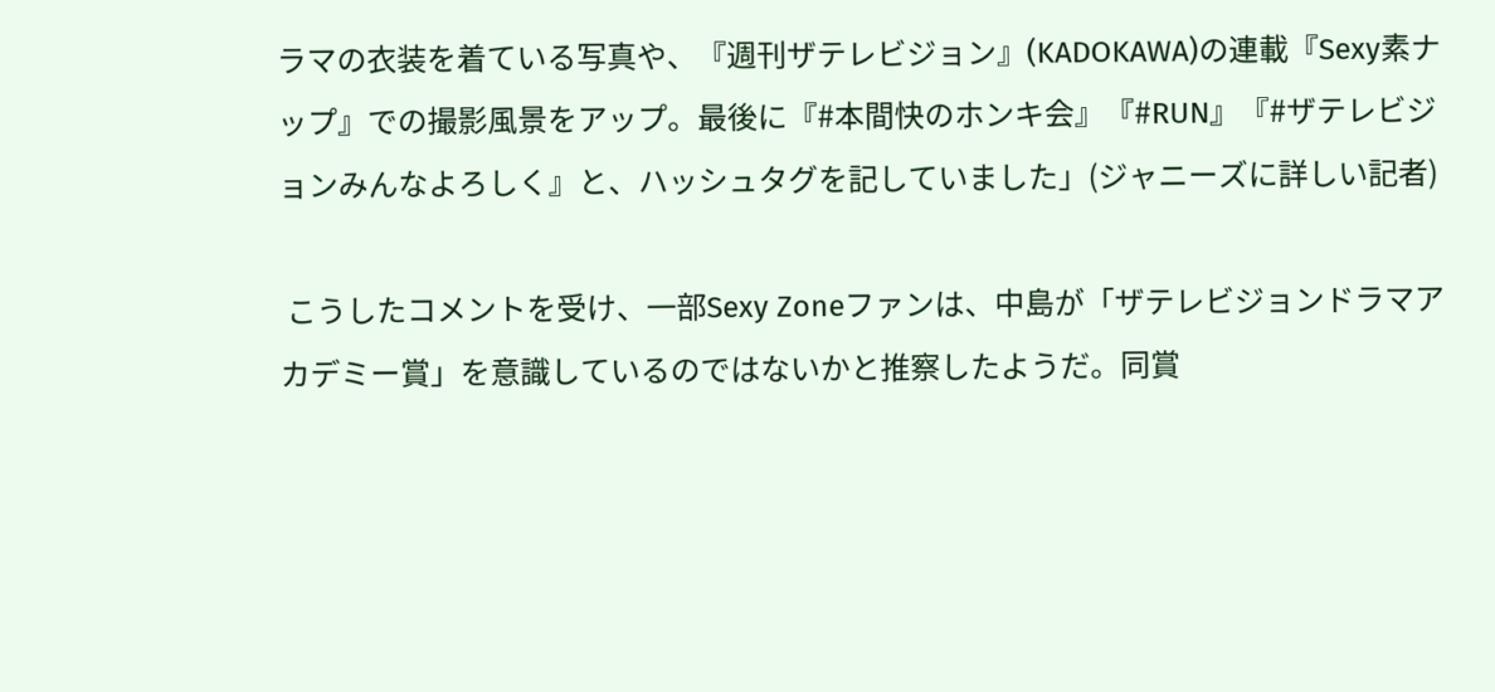ラマの衣装を着ている写真や、『週刊ザテレビジョン』(KADOKAWA)の連載『Sexy素ナップ』での撮影風景をアップ。最後に『#本間快のホンキ会』『#RUN』『#ザテレビジョンみんなよろしく』と、ハッシュタグを記していました」(ジャニーズに詳しい記者)

 こうしたコメントを受け、一部Sexy Zoneファンは、中島が「ザテレビジョンドラマアカデミー賞」を意識しているのではないかと推察したようだ。同賞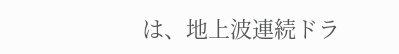は、地上波連続ドラ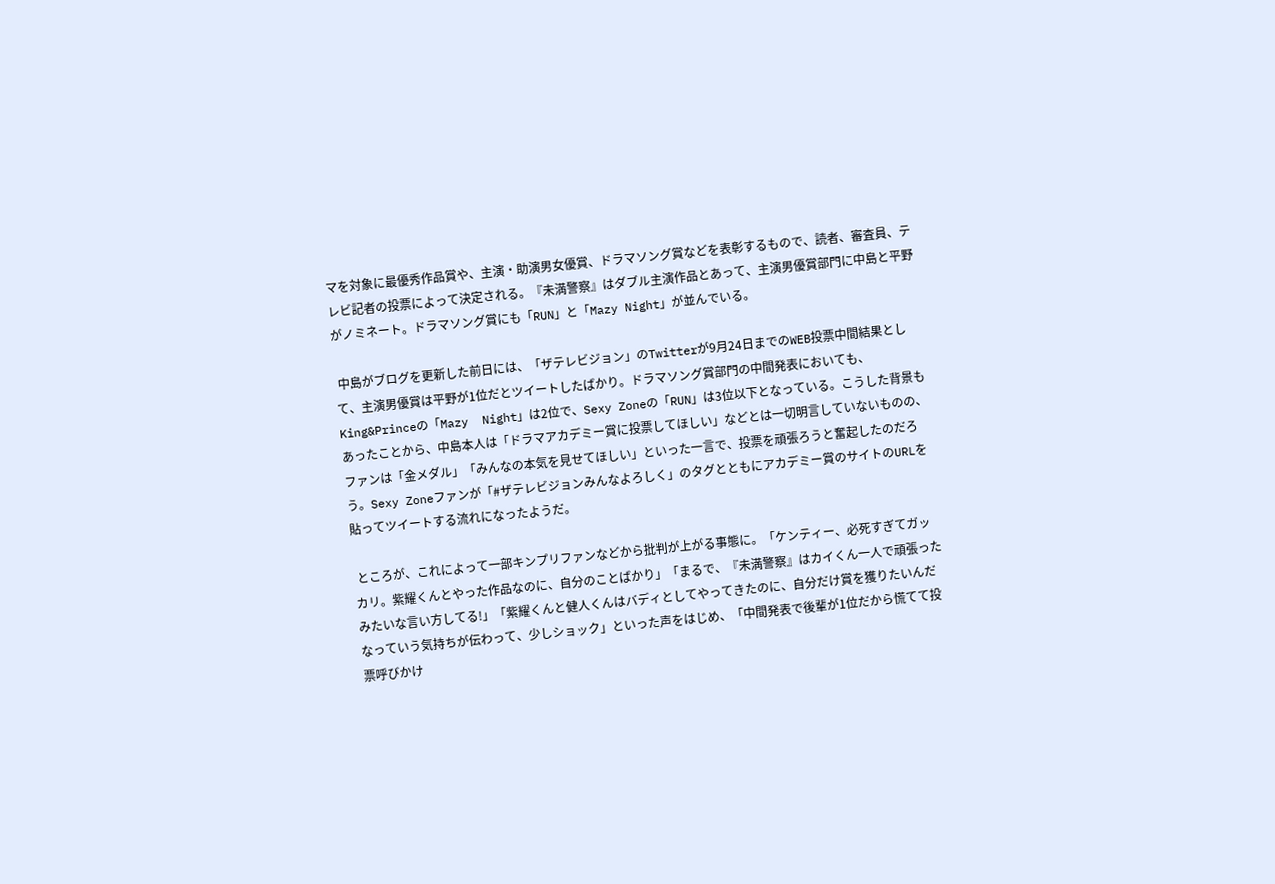マを対象に最優秀作品賞や、主演・助演男女優賞、ドラマソング賞などを表彰するもので、読者、審査員、テレビ記者の投票によって決定される。『未満警察』はダブル主演作品とあって、主演男優賞部門に中島と平野がノミネート。ドラマソング賞にも「RUN」と「Mazy Night」が並んでいる。

 中島がブログを更新した前日には、「ザテレビジョン」のTwitterが9月24日までのWEB投票中間結果として、主演男優賞は平野が1位だとツイートしたばかり。ドラマソング賞部門の中間発表においても、King&Princeの「Mazy  Night」は2位で、Sexy Zoneの「RUN」は3位以下となっている。こうした背景もあったことから、中島本人は「ドラマアカデミー賞に投票してほしい」などとは一切明言していないものの、ファンは「金メダル」「みんなの本気を見せてほしい」といった一言で、投票を頑張ろうと奮起したのだろう。Sexy Zoneファンが「#ザテレビジョンみんなよろしく」のタグとともにアカデミー賞のサイトのURLを貼ってツイートする流れになったようだ。

 ところが、これによって一部キンプリファンなどから批判が上がる事態に。「ケンティー、必死すぎてガッカリ。紫耀くんとやった作品なのに、自分のことばかり」「まるで、『未満警察』はカイくん一人で頑張ったみたいな言い方してる!」「紫耀くんと健人くんはバディとしてやってきたのに、自分だけ賞を獲りたいんだなっていう気持ちが伝わって、少しショック」といった声をはじめ、「中間発表で後輩が1位だから慌てて投票呼びかけ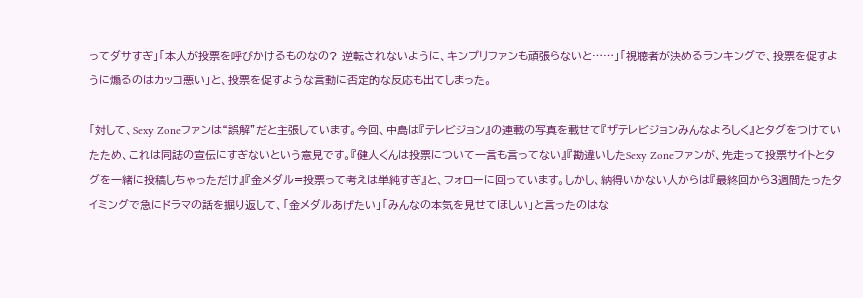ってダサすぎ」「本人が投票を呼びかけるものなの? 逆転されないように、キンプリファンも頑張らないと……」「視聴者が決めるランキングで、投票を促すように煽るのはカッコ悪い」と、投票を促すような言動に否定的な反応も出てしまった。

「対して、Sexy Zoneファンは“誤解”だと主張しています。今回、中島は『テレビジョン』の連載の写真を載せて『ザテレビジョンみんなよろしく』とタグをつけていたため、これは同誌の宣伝にすぎないという意見です。『健人くんは投票について一言も言ってない』『勘違いしたSexy Zoneファンが、先走って投票サイトとタグを一緒に投稿しちゃっただけ』『金メダル=投票って考えは単純すぎ』と、フォローに回っています。しかし、納得いかない人からは『最終回から3週間たったタイミングで急にドラマの話を掘り返して、「金メダルあげたい」「みんなの本気を見せてほしい」と言ったのはな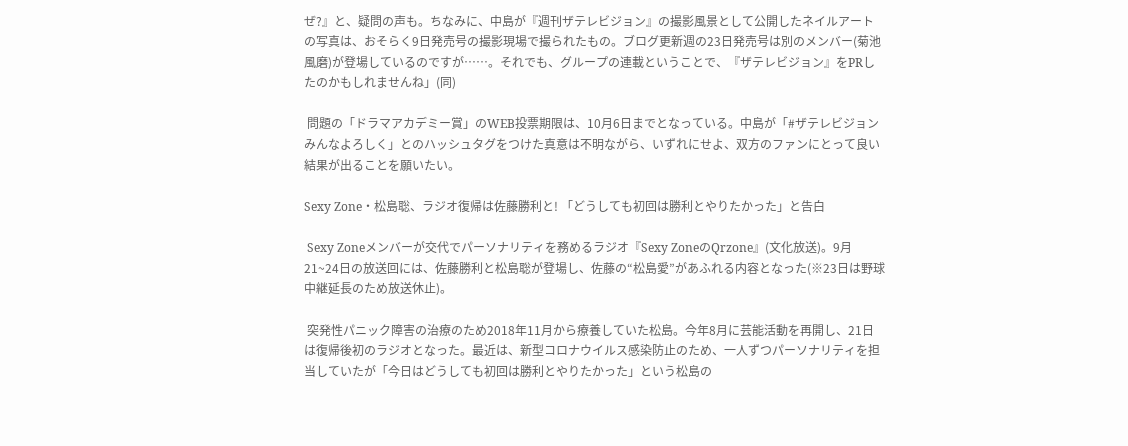ぜ?』と、疑問の声も。ちなみに、中島が『週刊ザテレビジョン』の撮影風景として公開したネイルアートの写真は、おそらく9日発売号の撮影現場で撮られたもの。ブログ更新週の23日発売号は別のメンバー(菊池風磨)が登場しているのですが……。それでも、グループの連載ということで、『ザテレビジョン』をPRしたのかもしれませんね」(同)

 問題の「ドラマアカデミー賞」のWEB投票期限は、10月6日までとなっている。中島が「#ザテレビジョンみんなよろしく」とのハッシュタグをつけた真意は不明ながら、いずれにせよ、双方のファンにとって良い結果が出ることを願いたい。

Sexy Zone・松島聡、ラジオ復帰は佐藤勝利と! 「どうしても初回は勝利とやりたかった」と告白

 Sexy Zoneメンバーが交代でパーソナリティを務めるラジオ『Sexy ZoneのQrzone』(文化放送)。9月21~24日の放送回には、佐藤勝利と松島聡が登場し、佐藤の“松島愛”があふれる内容となった(※23日は野球中継延長のため放送休止)。

 突発性パニック障害の治療のため2018年11月から療養していた松島。今年8月に芸能活動を再開し、21日は復帰後初のラジオとなった。最近は、新型コロナウイルス感染防止のため、一人ずつパーソナリティを担当していたが「今日はどうしても初回は勝利とやりたかった」という松島の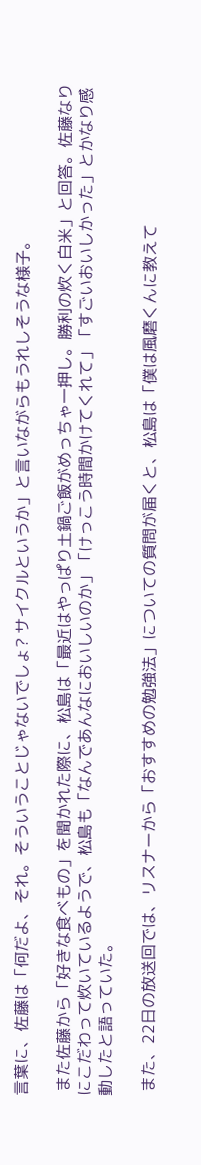言葉に、佐藤は「何だよ、それ。そういうことじゃないでしょ? サイクルというか」と言いながらもうれしそうな様子。

 また佐藤から「好きな食べもの」を聞かれた際に、松島は「最近はやっぱり土鍋ご飯がめっちゃ一押し。勝利の炊く白米」と回答。佐藤なりにこだわって炊いているようで、松島も「なんであんなにおいしいのか」「けっこう時間かけてくれて」「すごいおいしかった」とかなり感動したと語っていた。

 また、22日の放送回では、リスナーから「おすすめの勉強法」についての質問が届くと、松島は「僕は風磨くんに教えて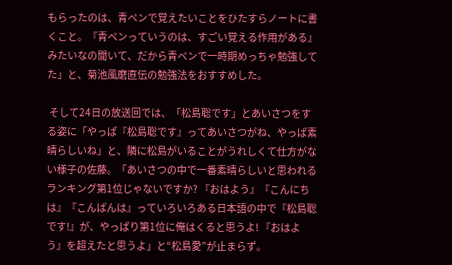もらったのは、青ペンで覚えたいことをひたすらノートに書くこと。『青ペンっていうのは、すごい覚える作用がある』みたいなの聞いて、だから青ペンで一時期めっちゃ勉強してた」と、菊池風磨直伝の勉強法をおすすめした。

 そして24日の放送回では、「松島聡です」とあいさつをする姿に「やっぱ『松島聡です』ってあいさつがね、やっぱ素晴らしいね」と、隣に松島がいることがうれしくて仕方がない様子の佐藤。「あいさつの中で一番素晴らしいと思われるランキング第1位じゃないですか? 『おはよう』『こんにちは』『こんばんは』っていろいろある日本語の中で『松島聡です!』が、やっぱり第1位に俺はくると思うよ! 『おはよう』を超えたと思うよ」と“松島愛”が止まらず。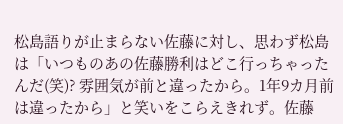松島語りが止まらない佐藤に対し、思わず松島は「いつものあの佐藤勝利はどこ行っちゃったんだ(笑)? 雰囲気が前と違ったから。1年9カ月前は違ったから」と笑いをこらえきれず。佐藤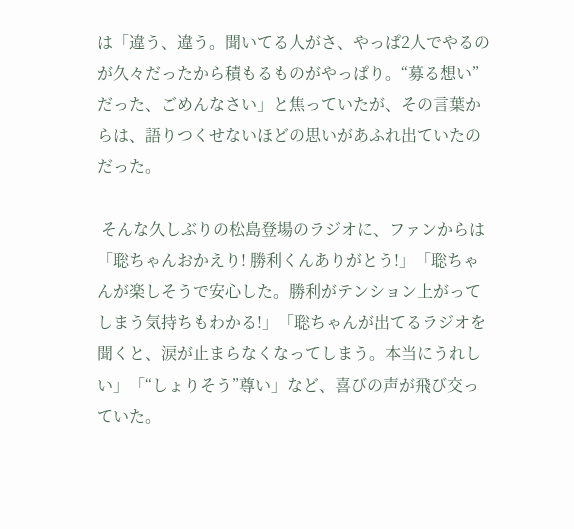は「違う、違う。聞いてる人がさ、やっぱ2人でやるのが久々だったから積もるものがやっぱり。“募る想い”だった、ごめんなさい」と焦っていたが、その言葉からは、語りつくせないほどの思いがあふれ出ていたのだった。

 そんな久しぶりの松島登場のラジオに、ファンからは「聡ちゃんおかえり! 勝利くんありがとう!」「聡ちゃんが楽しそうで安心した。勝利がテンション上がってしまう気持ちもわかる!」「聡ちゃんが出てるラジオを聞くと、涙が止まらなくなってしまう。本当にうれしい」「“しょりそう”尊い」など、喜びの声が飛び交っていた。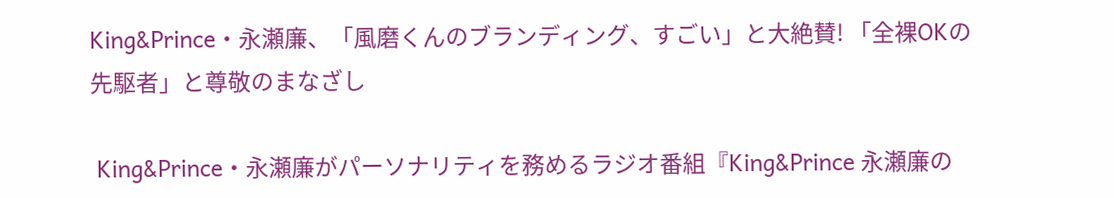King&Prince・永瀬廉、「風磨くんのブランディング、すごい」と大絶賛! 「全裸OKの先駆者」と尊敬のまなざし

 King&Prince・永瀬廉がパーソナリティを務めるラジオ番組『King&Prince 永瀬廉の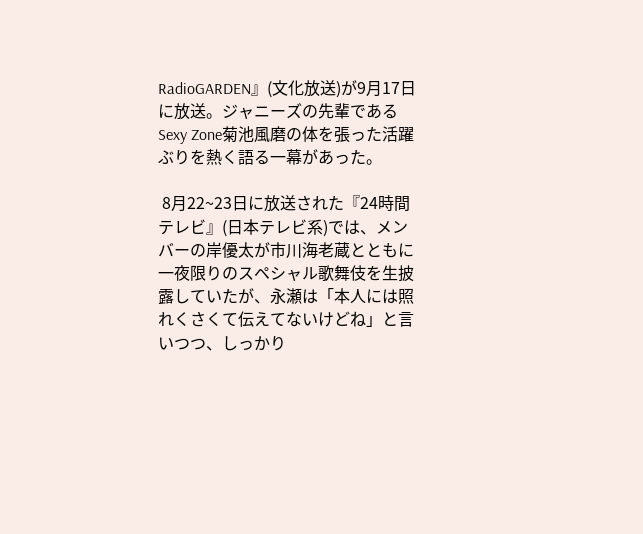RadioGARDEN』(文化放送)が9月17日に放送。ジャニーズの先輩であるSexy Zone菊池風磨の体を張った活躍ぶりを熱く語る一幕があった。

 8月22~23日に放送された『24時間テレビ』(日本テレビ系)では、メンバーの岸優太が市川海老蔵とともに一夜限りのスペシャル歌舞伎を生披露していたが、永瀬は「本人には照れくさくて伝えてないけどね」と言いつつ、しっかり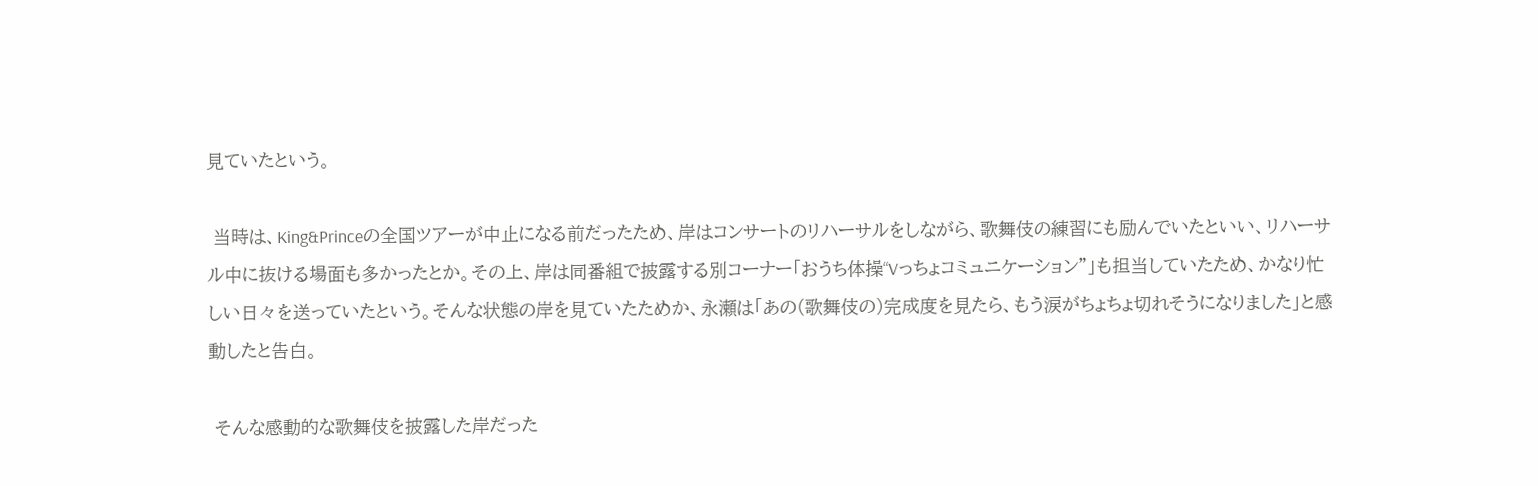見ていたという。

 当時は、King&Princeの全国ツアーが中止になる前だったため、岸はコンサートのリハーサルをしながら、歌舞伎の練習にも励んでいたといい、リハーサル中に抜ける場面も多かったとか。その上、岸は同番組で披露する別コーナー「おうち体操“Vっちょコミュニケーション”」も担当していたため、かなり忙しい日々を送っていたという。そんな状態の岸を見ていたためか、永瀬は「あの(歌舞伎の)完成度を見たら、もう涙がちょちょ切れそうになりました」と感動したと告白。

 そんな感動的な歌舞伎を披露した岸だった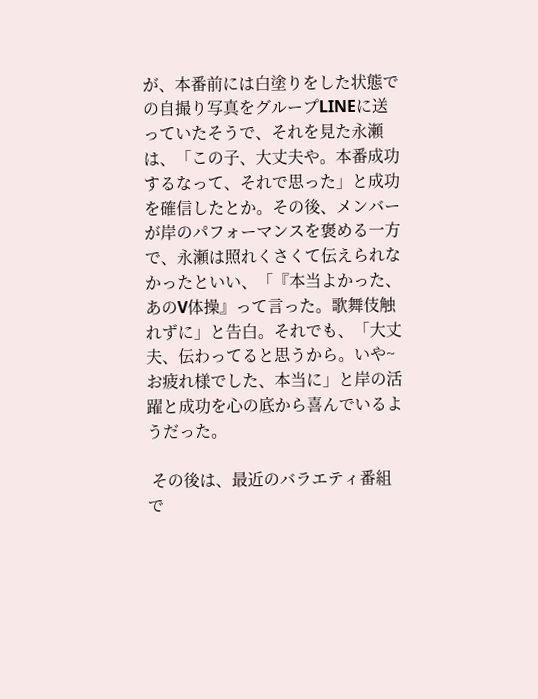が、本番前には白塗りをした状態での自撮り写真をグループLINEに送っていたそうで、それを見た永瀬は、「この子、大丈夫や。本番成功するなって、それで思った」と成功を確信したとか。その後、メンバーが岸のパフォーマンスを褒める一方で、永瀬は照れくさくて伝えられなかったといい、「『本当よかった、あのV体操』って言った。歌舞伎触れずに」と告白。それでも、「大丈夫、伝わってると思うから。いや~お疲れ様でした、本当に」と岸の活躍と成功を心の底から喜んでいるようだった。

 その後は、最近のバラエティ番組で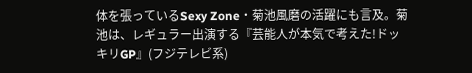体を張っているSexy Zone・菊池風磨の活躍にも言及。菊池は、レギュラー出演する『芸能人が本気で考えた!ドッキリGP』(フジテレビ系)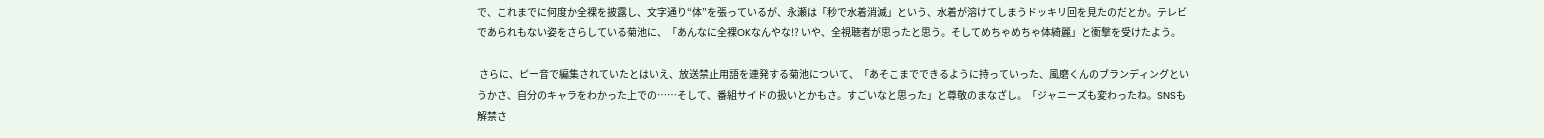で、これまでに何度か全裸を披露し、文字通り“体”を張っているが、永瀬は「秒で水着消滅」という、水着が溶けてしまうドッキリ回を見たのだとか。テレビであられもない姿をさらしている菊池に、「あんなに全裸OKなんやな!? いや、全視聴者が思ったと思う。そしてめちゃめちゃ体綺麗」と衝撃を受けたよう。

 さらに、ピー音で編集されていたとはいえ、放送禁止用語を連発する菊池について、「あそこまでできるように持っていった、風磨くんのブランディングというかさ、自分のキャラをわかった上での……そして、番組サイドの扱いとかもさ。すごいなと思った」と尊敬のまなざし。「ジャニーズも変わったね。SNSも解禁さ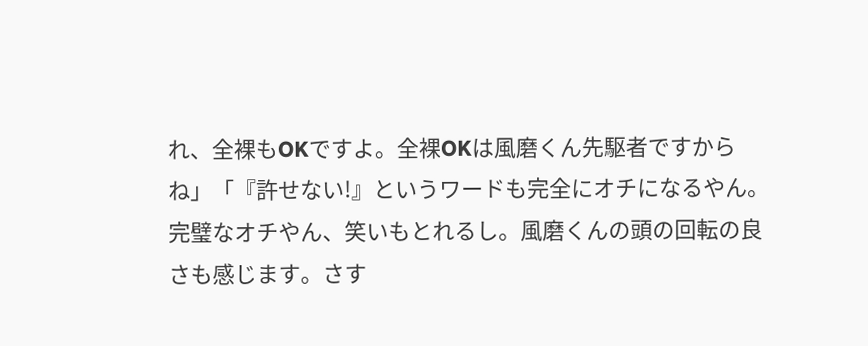れ、全裸もOKですよ。全裸OKは風磨くん先駆者ですからね」「『許せない!』というワードも完全にオチになるやん。完璧なオチやん、笑いもとれるし。風磨くんの頭の回転の良さも感じます。さす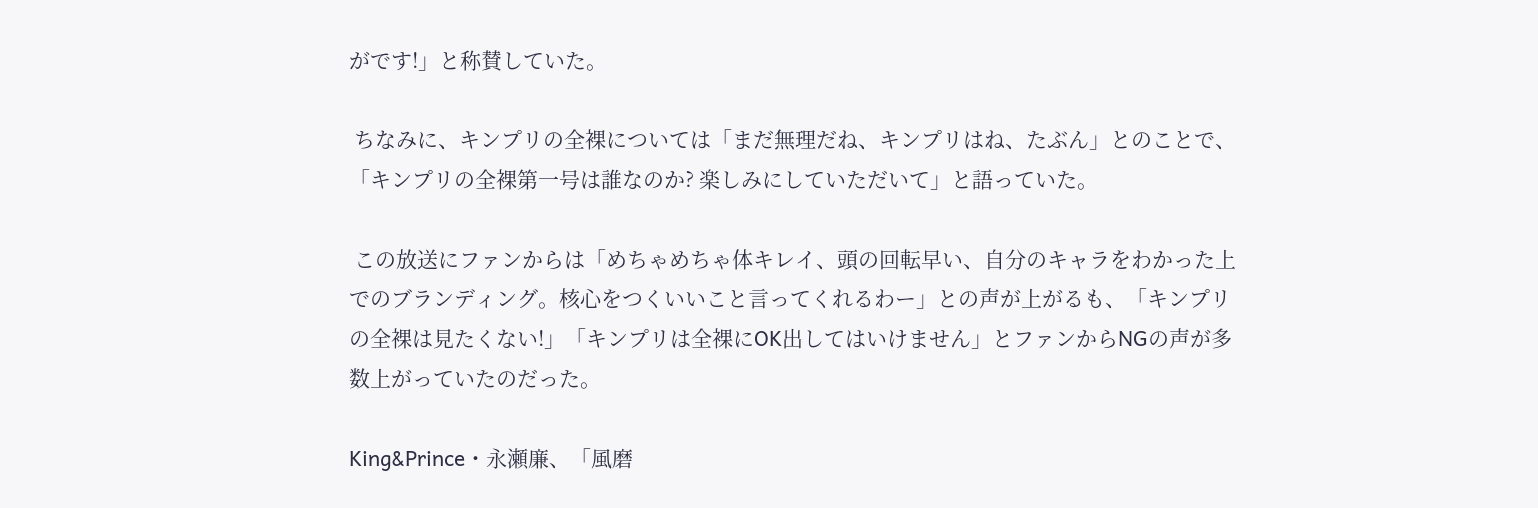がです!」と称賛していた。

 ちなみに、キンプリの全裸については「まだ無理だね、キンプリはね、たぶん」とのことで、「キンプリの全裸第一号は誰なのか? 楽しみにしていただいて」と語っていた。

 この放送にファンからは「めちゃめちゃ体キレイ、頭の回転早い、自分のキャラをわかった上でのブランディング。核心をつくいいこと言ってくれるわー」との声が上がるも、「キンプリの全裸は見たくない!」「キンプリは全裸にOK出してはいけません」とファンからNGの声が多数上がっていたのだった。

King&Prince・永瀬廉、「風磨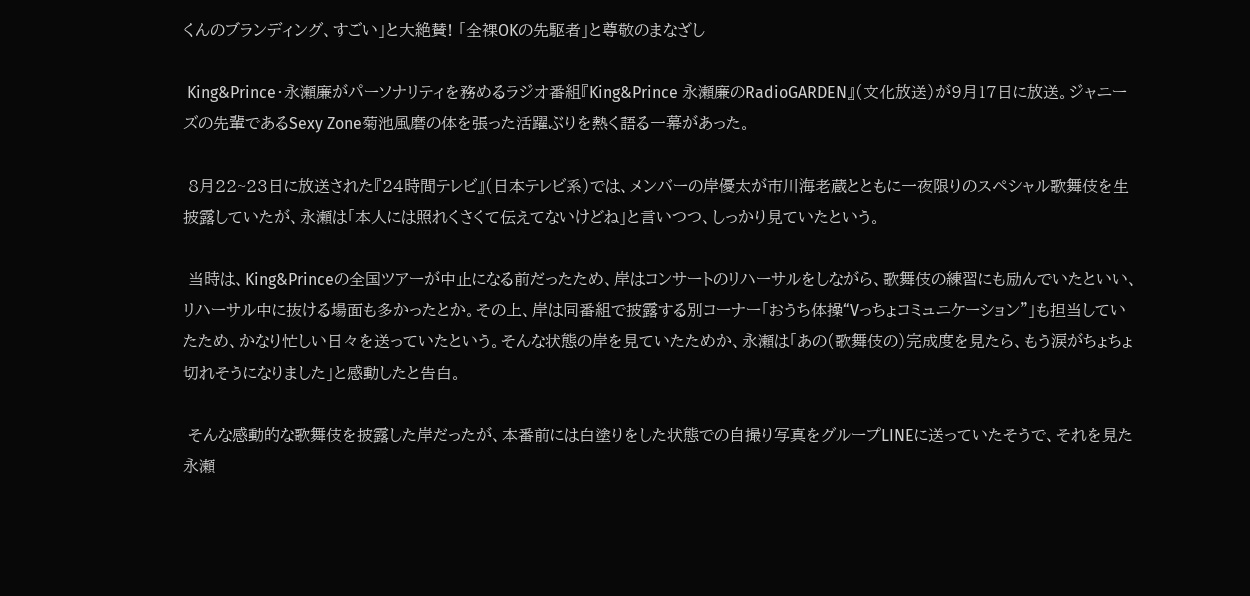くんのブランディング、すごい」と大絶賛! 「全裸OKの先駆者」と尊敬のまなざし

 King&Prince・永瀬廉がパーソナリティを務めるラジオ番組『King&Prince 永瀬廉のRadioGARDEN』(文化放送)が9月17日に放送。ジャニーズの先輩であるSexy Zone菊池風磨の体を張った活躍ぶりを熱く語る一幕があった。

 8月22~23日に放送された『24時間テレビ』(日本テレビ系)では、メンバーの岸優太が市川海老蔵とともに一夜限りのスペシャル歌舞伎を生披露していたが、永瀬は「本人には照れくさくて伝えてないけどね」と言いつつ、しっかり見ていたという。

 当時は、King&Princeの全国ツアーが中止になる前だったため、岸はコンサートのリハーサルをしながら、歌舞伎の練習にも励んでいたといい、リハーサル中に抜ける場面も多かったとか。その上、岸は同番組で披露する別コーナー「おうち体操“Vっちょコミュニケーション”」も担当していたため、かなり忙しい日々を送っていたという。そんな状態の岸を見ていたためか、永瀬は「あの(歌舞伎の)完成度を見たら、もう涙がちょちょ切れそうになりました」と感動したと告白。

 そんな感動的な歌舞伎を披露した岸だったが、本番前には白塗りをした状態での自撮り写真をグループLINEに送っていたそうで、それを見た永瀬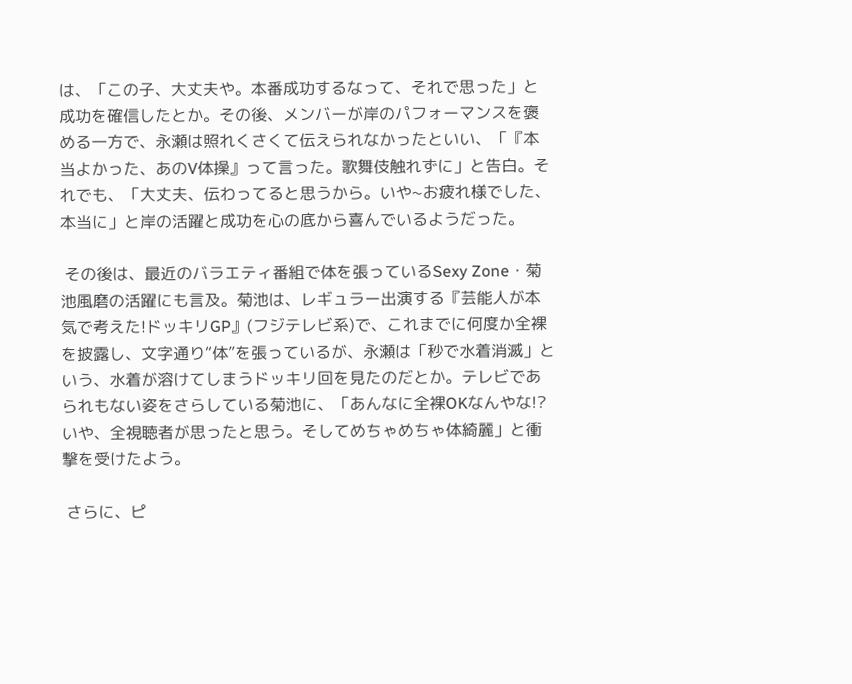は、「この子、大丈夫や。本番成功するなって、それで思った」と成功を確信したとか。その後、メンバーが岸のパフォーマンスを褒める一方で、永瀬は照れくさくて伝えられなかったといい、「『本当よかった、あのV体操』って言った。歌舞伎触れずに」と告白。それでも、「大丈夫、伝わってると思うから。いや~お疲れ様でした、本当に」と岸の活躍と成功を心の底から喜んでいるようだった。

 その後は、最近のバラエティ番組で体を張っているSexy Zone・菊池風磨の活躍にも言及。菊池は、レギュラー出演する『芸能人が本気で考えた!ドッキリGP』(フジテレビ系)で、これまでに何度か全裸を披露し、文字通り“体”を張っているが、永瀬は「秒で水着消滅」という、水着が溶けてしまうドッキリ回を見たのだとか。テレビであられもない姿をさらしている菊池に、「あんなに全裸OKなんやな!? いや、全視聴者が思ったと思う。そしてめちゃめちゃ体綺麗」と衝撃を受けたよう。

 さらに、ピ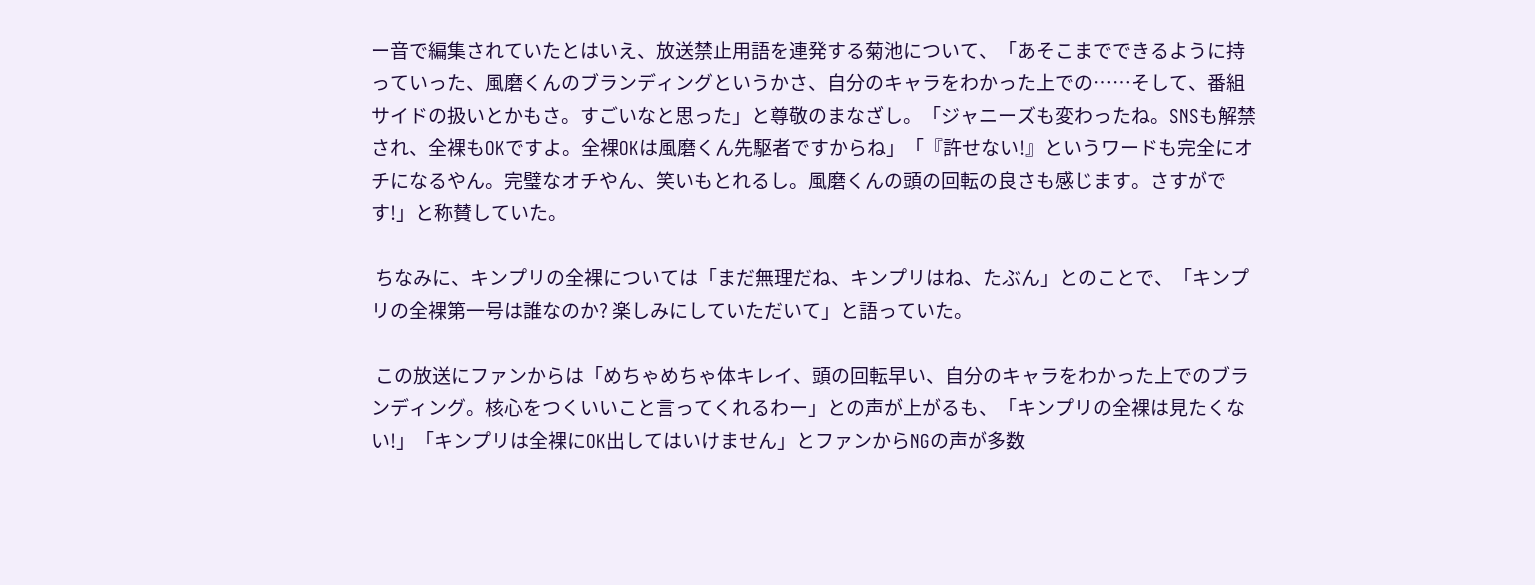ー音で編集されていたとはいえ、放送禁止用語を連発する菊池について、「あそこまでできるように持っていった、風磨くんのブランディングというかさ、自分のキャラをわかった上での……そして、番組サイドの扱いとかもさ。すごいなと思った」と尊敬のまなざし。「ジャニーズも変わったね。SNSも解禁され、全裸もOKですよ。全裸OKは風磨くん先駆者ですからね」「『許せない!』というワードも完全にオチになるやん。完璧なオチやん、笑いもとれるし。風磨くんの頭の回転の良さも感じます。さすがです!」と称賛していた。

 ちなみに、キンプリの全裸については「まだ無理だね、キンプリはね、たぶん」とのことで、「キンプリの全裸第一号は誰なのか? 楽しみにしていただいて」と語っていた。

 この放送にファンからは「めちゃめちゃ体キレイ、頭の回転早い、自分のキャラをわかった上でのブランディング。核心をつくいいこと言ってくれるわー」との声が上がるも、「キンプリの全裸は見たくない!」「キンプリは全裸にOK出してはいけません」とファンからNGの声が多数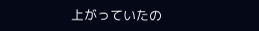上がっていたの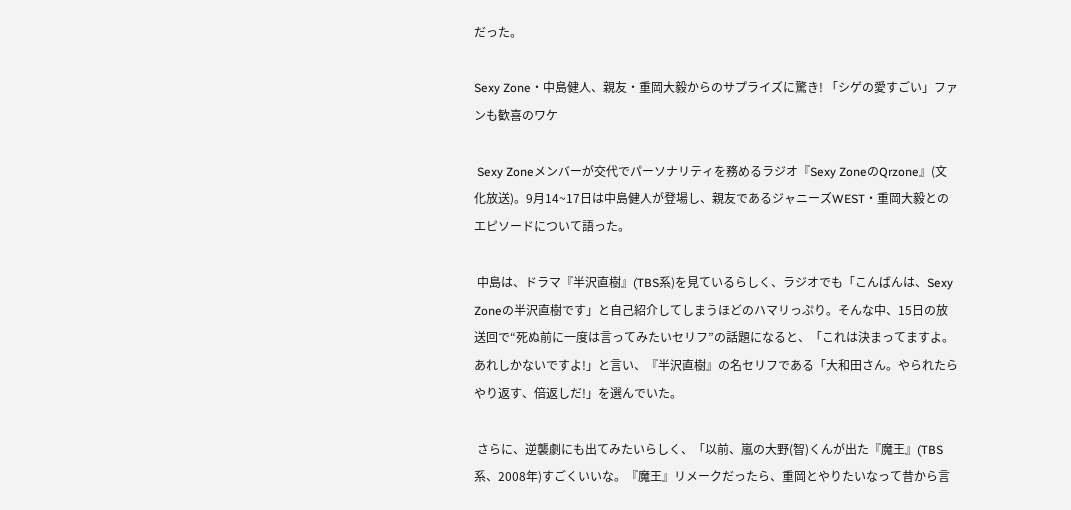だった。

Sexy Zone・中島健人、親友・重岡大毅からのサプライズに驚き! 「シゲの愛すごい」ファンも歓喜のワケ

 Sexy Zoneメンバーが交代でパーソナリティを務めるラジオ『Sexy ZoneのQrzone』(文化放送)。9月14~17日は中島健人が登場し、親友であるジャニーズWEST・重岡大毅とのエピソードについて語った。

 中島は、ドラマ『半沢直樹』(TBS系)を見ているらしく、ラジオでも「こんばんは、Sexy Zoneの半沢直樹です」と自己紹介してしまうほどのハマリっぷり。そんな中、15日の放送回で“死ぬ前に一度は言ってみたいセリフ”の話題になると、「これは決まってますよ。あれしかないですよ!」と言い、『半沢直樹』の名セリフである「大和田さん。やられたらやり返す、倍返しだ!」を選んでいた。

 さらに、逆襲劇にも出てみたいらしく、「以前、嵐の大野(智)くんが出た『魔王』(TBS系、2008年)すごくいいな。『魔王』リメークだったら、重岡とやりたいなって昔から言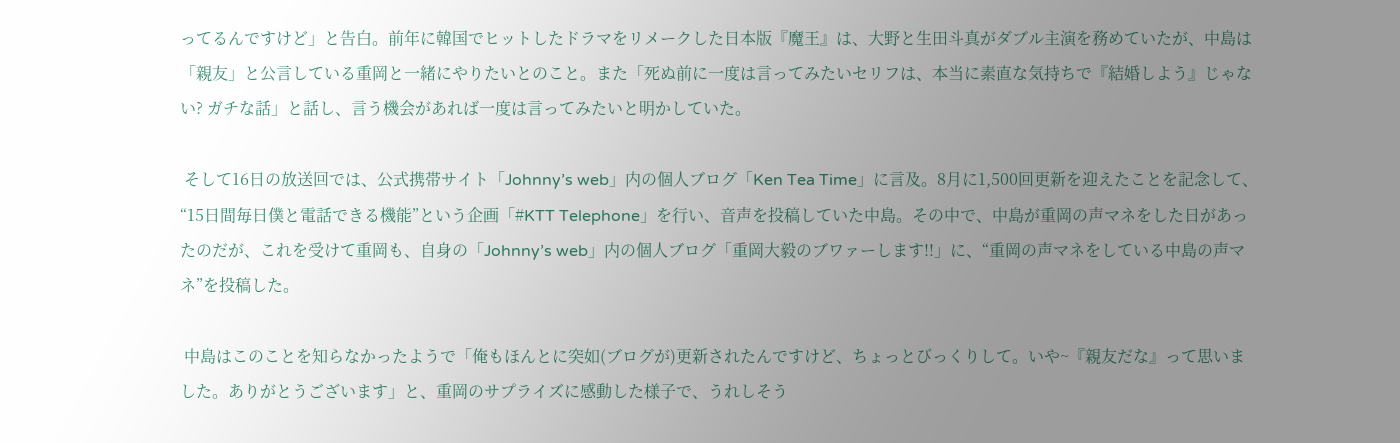ってるんですけど」と告白。前年に韓国でヒットしたドラマをリメークした日本版『魔王』は、大野と生田斗真がダブル主演を務めていたが、中島は「親友」と公言している重岡と一緒にやりたいとのこと。また「死ぬ前に一度は言ってみたいセリフは、本当に素直な気持ちで『結婚しよう』じゃない? ガチな話」と話し、言う機会があれば一度は言ってみたいと明かしていた。

 そして16日の放送回では、公式携帯サイト「Johnny’s web」内の個人ブログ「Ken Tea Time」に言及。8月に1,500回更新を迎えたことを記念して、“15日間毎日僕と電話できる機能”という企画「#KTT Telephone」を行い、音声を投稿していた中島。その中で、中島が重岡の声マネをした日があったのだが、これを受けて重岡も、自身の「Johnny’s web」内の個人ブログ「重岡大毅のブワァーします!!」に、“重岡の声マネをしている中島の声マネ”を投稿した。

 中島はこのことを知らなかったようで「俺もほんとに突如(ブログが)更新されたんですけど、ちょっとびっくりして。いや~『親友だな』って思いました。ありがとうございます」と、重岡のサプライズに感動した様子で、うれしそう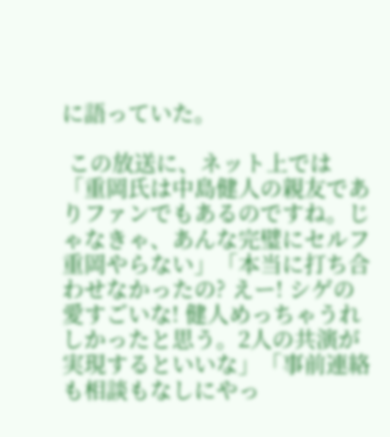に語っていた。

 この放送に、ネット上では「重岡氏は中島健人の親友でありファンでもあるのですね。じゃなきゃ、あんな完璧にセルフ重岡やらない」「本当に打ち合わせなかったの? えー! シゲの愛すごいな! 健人めっちゃうれしかったと思う。2人の共演が実現するといいな」「事前連絡も相談もなしにやっ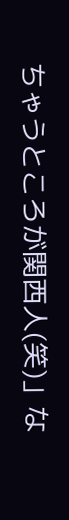ちゃうところが関西人(笑)」な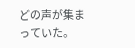どの声が集まっていた。